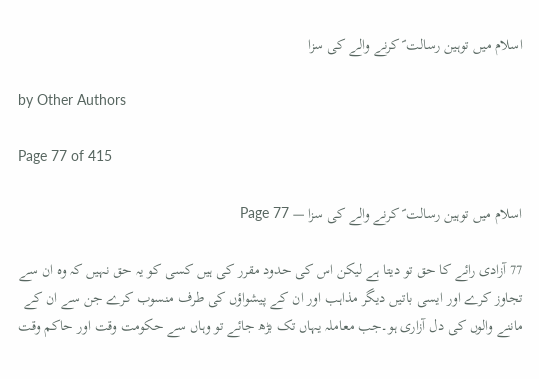اسلام میں توہین رسالت ؐ کرنے والے کی سزا

by Other Authors

Page 77 of 415

اسلام میں توہین رسالت ؐ کرنے والے کی سزا — Page 77

77 آزادی رائے کا حق تو دیتا ہے لیکن اس کی حدود مقرر کی ہیں کسی کو یہ حق نہیں کہ وہ ان سے تجاوز کرے اور ایسی باتیں دیگر مذاہب اور ان کے پیشواؤں کی طرف منسوب کرے جن سے ان کے ماننے والوں کی دل آزاری ہو۔جب معاملہ یہاں تک بڑھ جائے تو وہاں سے حکومت وقت اور حاکم وقت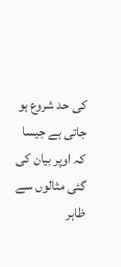کی حد شروع ہو جاتی ہے جیسا کہ اوپر بیان کی گئی مثالوں سے ظاہر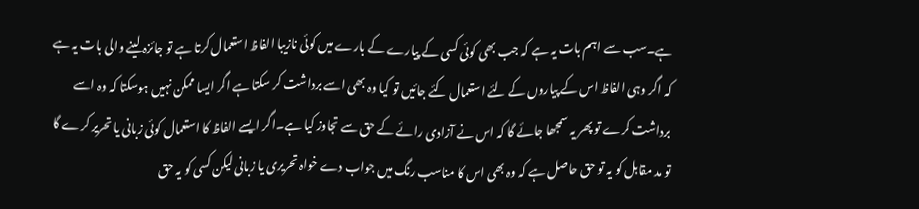ہے۔سب سے اہم بات یہ ہے کہ جب بھی کوئی کسی کے پیارے کے بارے میں کوئی نازیبا الفاظ استعمال کرتا ہے تو جائزہ لینے والی بات یہ ہے کہ اگر وہی الفاظ اس کے پیاروں کے لئے استعمال کئے جائیں تو کیا وہ بھی اسے برداشت کر سکتا ہے اگر ایسا ممکن نہیں ہوسکتا کہ وہ اسے برداشت کرے تو پھر یہ سمجھا جائے گا کہ اس نے آزادی رائے کے حق سے تجاوز کیا ہے۔اگر ایسے الفاظ کا استعمال کوئی زبانی یا تحریر کرے گا تو مد مقابل کو یہ تو حق حاصل ہے کہ وہ بھی اس کا مناسب رنگ میں جواب دے خواہ تحریری یا زبانی لیکن کسی کو یہ حق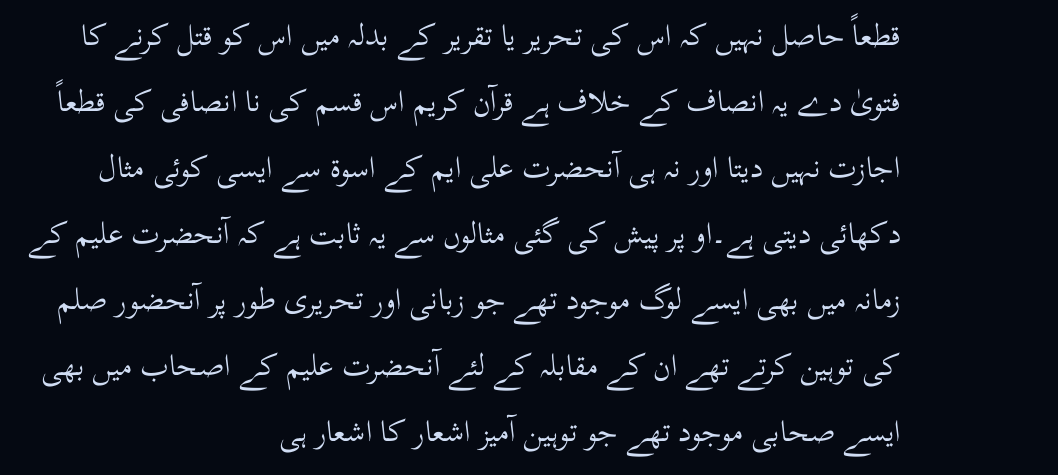قطعاً حاصل نہیں کہ اس کی تحریر یا تقریر کے بدلہ میں اس کو قتل کرنے کا فتویٰ دے یہ انصاف کے خلاف ہے قرآن کریم اس قسم کی نا انصافی کی قطعاً اجازت نہیں دیتا اور نہ ہی آنحضرت علی ایم کے اسوۃ سے ایسی کوئی مثال دکھائی دیتی ہے۔او پر پیش کی گئی مثالوں سے یہ ثابت ہے کہ آنحضرت علیم کے زمانہ میں بھی ایسے لوگ موجود تھے جو زبانی اور تحریری طور پر آنحضور صلم کی توہین کرتے تھے ان کے مقابلہ کے لئے آنحضرت علیم کے اصحاب میں بھی ایسے صحابی موجود تھے جو توہین آمیز اشعار کا اشعار ہی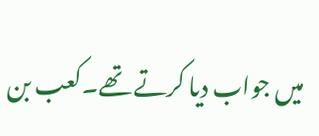میں جواب دیا کرتے تھے۔کعب بن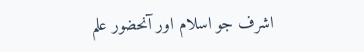اشرف جو اسلام اور آنحضور علم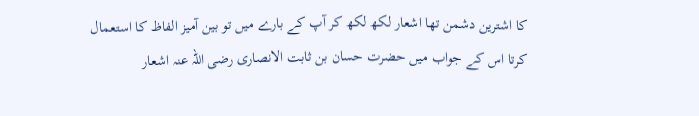کا اشترین دشمن تھا اشعار لکھ لکھ کر آپ کے بارے میں تو بین آمیز الفاظ کا استعمال کرتا اس کے جواب میں حضرت حسان بن ثابت الانصاری رضی اللہ عنہ اشعار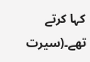کہا کرتے تھے۔(سیرت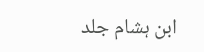ابن ہشام جلد